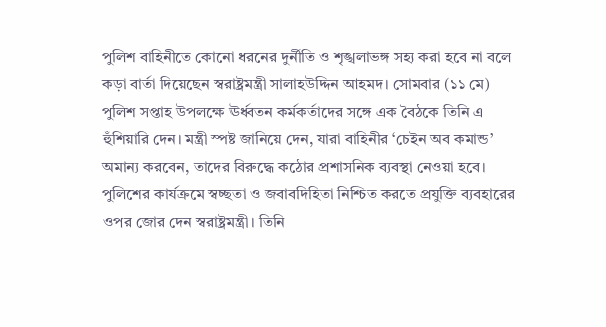পুলিশ বাহিনীতে কোনো ধরনের দুর্নীতি ও শৃঙ্খলাভঙ্গ সহ্য করা হবে না বলে কড়া বার্তা দিয়েছেন স্বরাষ্ট্রমন্ত্রী সালাহউদ্দিন আহমদ। সোমবার (১১ মে) পুলিশ সপ্তাহ উপলক্ষে ঊর্ধ্বতন কর্মকর্তাদের সঙ্গে এক বৈঠকে তিনি এ হুঁশিয়ারি দেন। মন্ত্রী স্পষ্ট জানিয়ে দেন, যারা বাহিনীর ‘চেইন অব কমান্ড’ অমান্য করবেন, তাদের বিরুদ্ধে কঠোর প্রশাসনিক ব্যবস্থা নেওয়া হবে।
পুলিশের কার্যক্রমে স্বচ্ছতা ও জবাবদিহিতা নিশ্চিত করতে প্রযুক্তি ব্যবহারের ওপর জোর দেন স্বরাষ্ট্রমন্ত্রী। তিনি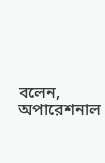বলেন, অপারেশনাল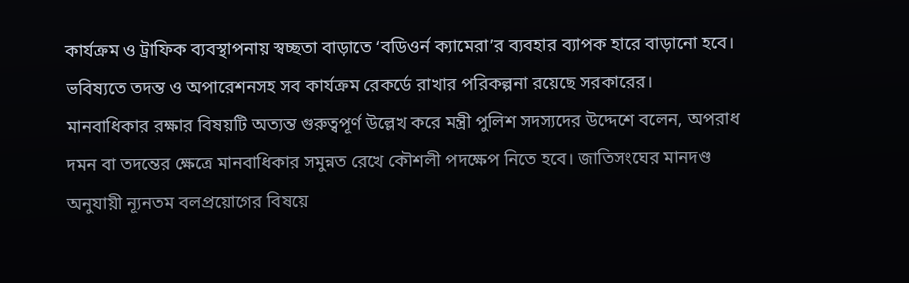কার্যক্রম ও ট্রাফিক ব্যবস্থাপনায় স্বচ্ছতা বাড়াতে ‘বডিওর্ন ক্যামেরা’র ব্যবহার ব্যাপক হারে বাড়ানো হবে। ভবিষ্যতে তদন্ত ও অপারেশনসহ সব কার্যক্রম রেকর্ডে রাখার পরিকল্পনা রয়েছে সরকারের।
মানবাধিকার রক্ষার বিষয়টি অত্যন্ত গুরুত্বপূর্ণ উল্লেখ করে মন্ত্রী পুলিশ সদস্যদের উদ্দেশে বলেন, অপরাধ দমন বা তদন্তের ক্ষেত্রে মানবাধিকার সমুন্নত রেখে কৌশলী পদক্ষেপ নিতে হবে। জাতিসংঘের মানদণ্ড অনুযায়ী ন্যূনতম বলপ্রয়োগের বিষয়ে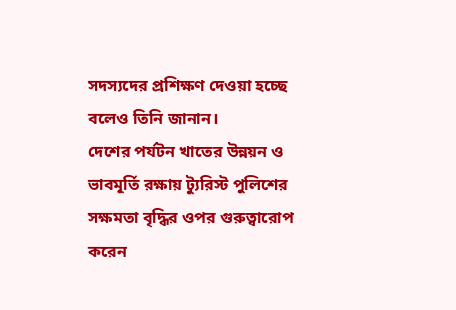সদস্যদের প্রশিক্ষণ দেওয়া হচ্ছে বলেও তিনি জানান।
দেশের পর্যটন খাতের উন্নয়ন ও ভাবমূর্তি রক্ষায় ট্যুরিস্ট পুলিশের সক্ষমতা বৃদ্ধির ওপর গুরুত্বারোপ করেন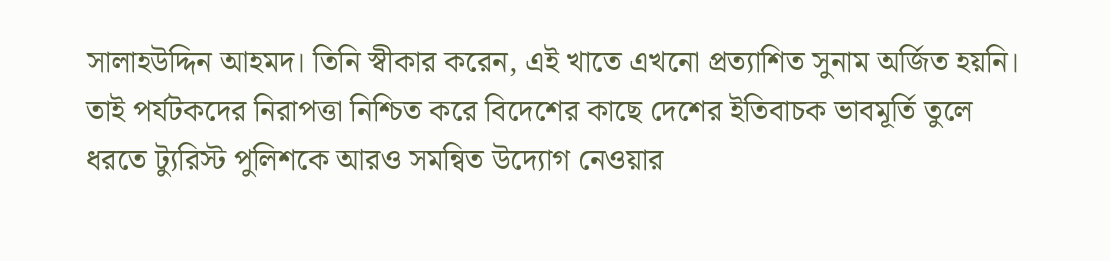সালাহউদ্দিন আহমদ। তিনি স্বীকার করেন, এই খাতে এখনো প্রত্যাশিত সুনাম অর্জিত হয়নি। তাই পর্যটকদের নিরাপত্তা নিশ্চিত করে বিদেশের কাছে দেশের ইতিবাচক ভাবমূর্তি তুলে ধরতে ট্যুরিস্ট পুলিশকে আরও সমন্বিত উদ্যোগ নেওয়ার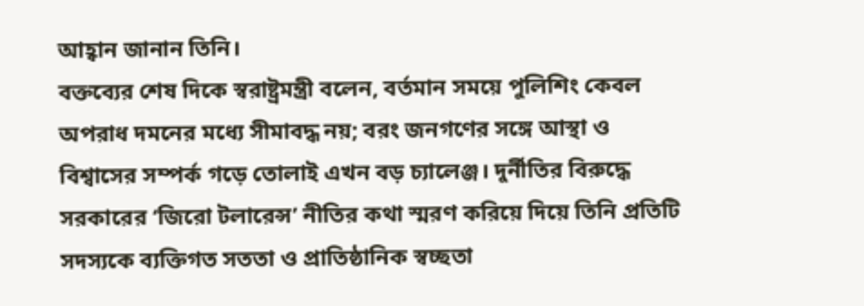আহ্বান জানান তিনি।
বক্তব্যের শেষ দিকে স্বরাষ্ট্রমন্ত্রী বলেন, বর্তমান সময়ে পুলিশিং কেবল অপরাধ দমনের মধ্যে সীমাবদ্ধ নয়; বরং জনগণের সঙ্গে আস্থা ও বিশ্বাসের সম্পর্ক গড়ে তোলাই এখন বড় চ্যালেঞ্জ। দুর্নীতির বিরুদ্ধে সরকারের ‘জিরো টলারেন্স’ নীতির কথা স্মরণ করিয়ে দিয়ে তিনি প্রতিটি সদস্যকে ব্যক্তিগত সততা ও প্রাতিষ্ঠানিক স্বচ্ছতা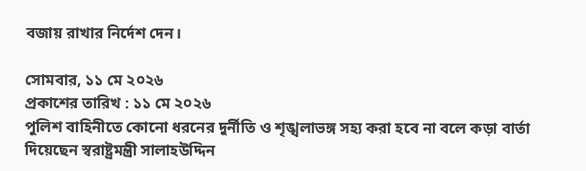বজায় রাখার নির্দেশ দেন।

সোমবার, ১১ মে ২০২৬
প্রকাশের তারিখ : ১১ মে ২০২৬
পুলিশ বাহিনীতে কোনো ধরনের দুর্নীতি ও শৃঙ্খলাভঙ্গ সহ্য করা হবে না বলে কড়া বার্তা দিয়েছেন স্বরাষ্ট্রমন্ত্রী সালাহউদ্দিন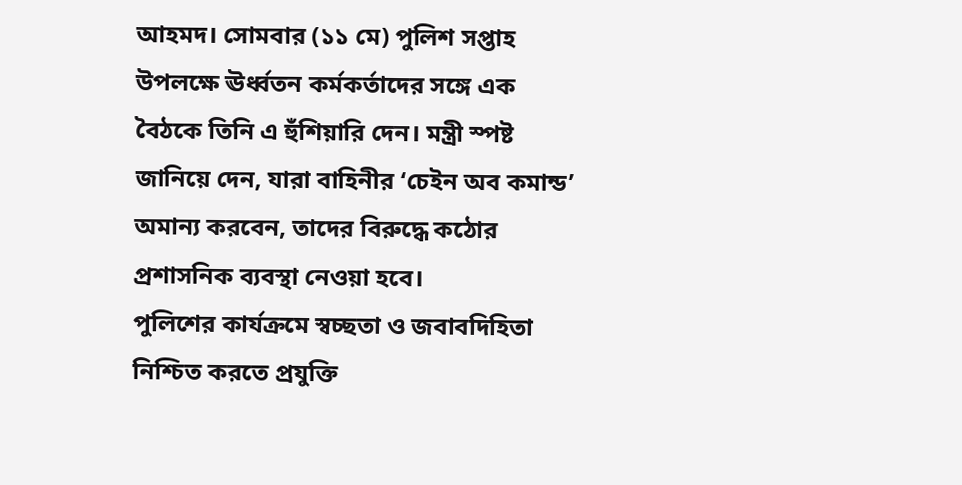আহমদ। সোমবার (১১ মে) পুলিশ সপ্তাহ উপলক্ষে ঊর্ধ্বতন কর্মকর্তাদের সঙ্গে এক বৈঠকে তিনি এ হুঁশিয়ারি দেন। মন্ত্রী স্পষ্ট জানিয়ে দেন, যারা বাহিনীর ‘চেইন অব কমান্ড’ অমান্য করবেন, তাদের বিরুদ্ধে কঠোর প্রশাসনিক ব্যবস্থা নেওয়া হবে।
পুলিশের কার্যক্রমে স্বচ্ছতা ও জবাবদিহিতা নিশ্চিত করতে প্রযুক্তি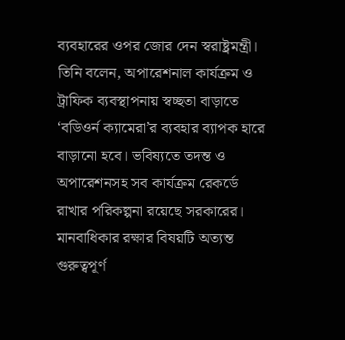ব্যবহারের ওপর জোর দেন স্বরাষ্ট্রমন্ত্রী। তিনি বলেন, অপারেশনাল কার্যক্রম ও ট্রাফিক ব্যবস্থাপনায় স্বচ্ছতা বাড়াতে ‘বডিওর্ন ক্যামেরা’র ব্যবহার ব্যাপক হারে বাড়ানো হবে। ভবিষ্যতে তদন্ত ও অপারেশনসহ সব কার্যক্রম রেকর্ডে রাখার পরিকল্পনা রয়েছে সরকারের।
মানবাধিকার রক্ষার বিষয়টি অত্যন্ত গুরুত্বপূর্ণ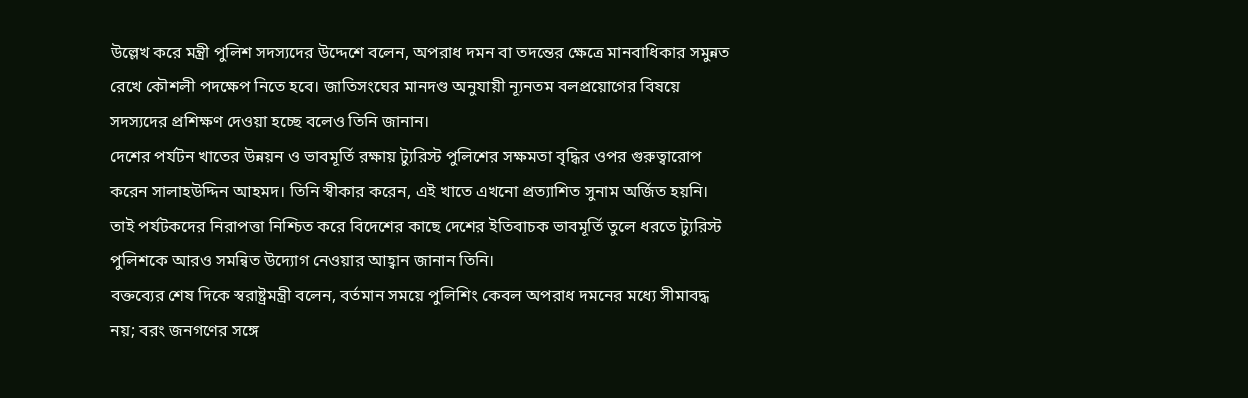উল্লেখ করে মন্ত্রী পুলিশ সদস্যদের উদ্দেশে বলেন, অপরাধ দমন বা তদন্তের ক্ষেত্রে মানবাধিকার সমুন্নত রেখে কৌশলী পদক্ষেপ নিতে হবে। জাতিসংঘের মানদণ্ড অনুযায়ী ন্যূনতম বলপ্রয়োগের বিষয়ে সদস্যদের প্রশিক্ষণ দেওয়া হচ্ছে বলেও তিনি জানান।
দেশের পর্যটন খাতের উন্নয়ন ও ভাবমূর্তি রক্ষায় ট্যুরিস্ট পুলিশের সক্ষমতা বৃদ্ধির ওপর গুরুত্বারোপ করেন সালাহউদ্দিন আহমদ। তিনি স্বীকার করেন, এই খাতে এখনো প্রত্যাশিত সুনাম অর্জিত হয়নি। তাই পর্যটকদের নিরাপত্তা নিশ্চিত করে বিদেশের কাছে দেশের ইতিবাচক ভাবমূর্তি তুলে ধরতে ট্যুরিস্ট পুলিশকে আরও সমন্বিত উদ্যোগ নেওয়ার আহ্বান জানান তিনি।
বক্তব্যের শেষ দিকে স্বরাষ্ট্রমন্ত্রী বলেন, বর্তমান সময়ে পুলিশিং কেবল অপরাধ দমনের মধ্যে সীমাবদ্ধ নয়; বরং জনগণের সঙ্গে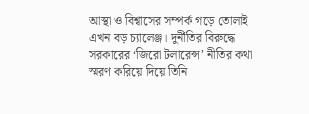আস্থা ও বিশ্বাসের সম্পর্ক গড়ে তোলাই এখন বড় চ্যালেঞ্জ। দুর্নীতির বিরুদ্ধে সরকারের ‘জিরো টলারেন্স’ নীতির কথা স্মরণ করিয়ে দিয়ে তিনি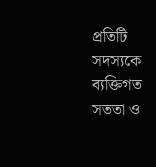প্রতিটি সদস্যকে ব্যক্তিগত সততা ও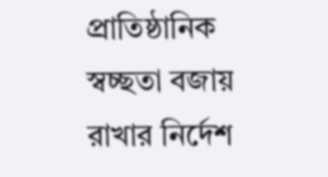প্রাতিষ্ঠানিক স্বচ্ছতা বজায় রাখার নির্দেশ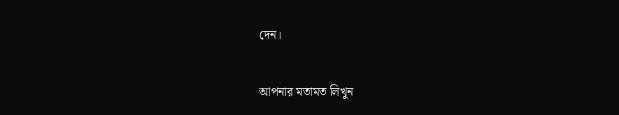দেন।

আপনার মতামত লিখুন